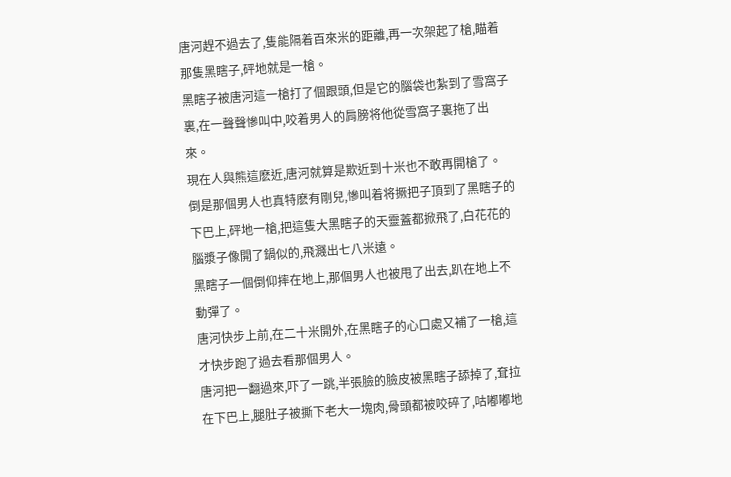唐河趕不過去了,隻能隔着百來米的距離,再一次架起了槍,瞄着那隻黑瞎子,砰地就是一槍。
黑瞎子被唐河這一槍打了個跟頭,但是它的腦袋也紮到了雪窩子裏,在一聲聲慘叫中,咬着男人的肩膀将他從雪窩子裏拖了出來。
現在人與熊這麽近,唐河就算是欺近到十米也不敢再開槍了。
倒是那個男人也真特麽有剛兒,慘叫着将撅把子頂到了黑瞎子的下巴上,砰地一槍,把這隻大黑瞎子的天靈蓋都掀飛了,白花花的腦漿子像開了鍋似的,飛濺出七八米遠。
黑瞎子一個倒仰摔在地上,那個男人也被甩了出去,趴在地上不動彈了。
唐河快步上前,在二十米開外,在黑瞎子的心口處又補了一槍,這才快步跑了過去看那個男人。
唐河把一翻過來,吓了一跳,半張臉的臉皮被黑瞎子舔掉了,耷拉在下巴上,腿肚子被撕下老大一塊肉,骨頭都被咬碎了,咕嘟嘟地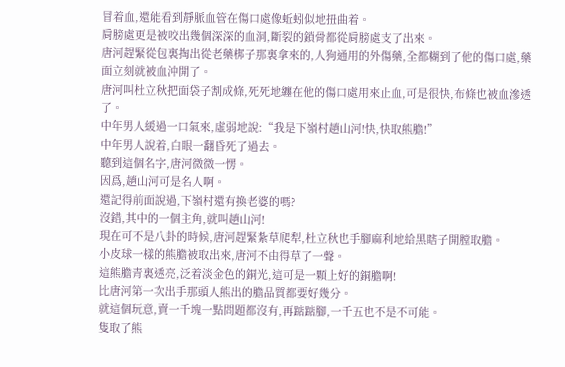冒着血,還能看到靜脈血管在傷口處像蚯蚓似地扭曲着。
肩膀處更是被咬出幾個深深的血洞,斷裂的鎖骨都從肩膀處支了出來。
唐河趕緊從包裏掏出從老藥梆子那裏拿來的,人狗通用的外傷藥,全都糊到了他的傷口處,藥面立刻就被血沖開了。
唐河叫杜立秋把面袋子割成條,死死地纏在他的傷口處用來止血,可是很快,布條也被血滲透了。
中年男人緩過一口氣來,虛弱地說:“我是下嶺村趙山河!快,快取熊膽!”
中年男人說着,白眼一翻昏死了過去。
聽到這個名字,唐河微微一愣。
因爲,趙山河可是名人啊。
還記得前面說過,下嶺村還有換老婆的嗎?
沒錯,其中的一個主角,就叫趙山河!
現在可不是八卦的時候,唐河趕緊紮草爬犁,杜立秋也手腳麻利地給黑瞎子開膛取膽。
小皮球一樣的熊膽被取出來,唐河不由得草了一聲。
這熊膽青裏透亮,泛着淡金色的銅光,這可是一顆上好的銅膽啊!
比唐河第一次出手那頭人熊出的膽品質都要好幾分。
就這個玩意,賣一千塊一點問題都沒有,再踮踮腳,一千五也不是不可能。
隻取了熊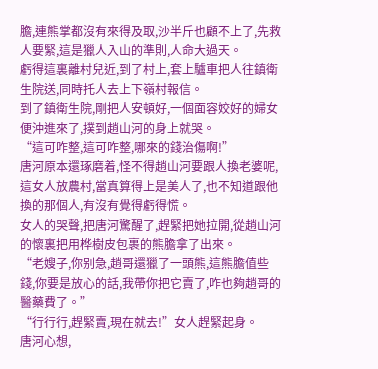膽,連熊掌都沒有來得及取,沙半斤也顧不上了,先救人要緊,這是獵人入山的準則,人命大過天。
虧得這裏離村兒近,到了村上,套上驢車把人往鎮衛生院送,同時托人去上下嶺村報信。
到了鎮衛生院,剛把人安頓好,一個面容姣好的婦女便沖進來了,撲到趙山河的身上就哭。
“這可咋整,這可咋整,哪來的錢治傷啊!”
唐河原本還琢磨着,怪不得趙山河要跟人換老婆呢,這女人放農村,當真算得上是美人了,也不知道跟他換的那個人,有沒有覺得虧得慌。
女人的哭聲,把唐河驚醒了,趕緊把她拉開,從趙山河的懷裏把用桦樹皮包裹的熊膽拿了出來。
“老嫂子,你别急,趙哥還獵了一頭熊,這熊膽值些錢,你要是放心的話,我帶你把它賣了,咋也夠趙哥的醫藥費了。”
“行行行,趕緊賣,現在就去!”女人趕緊起身。
唐河心想,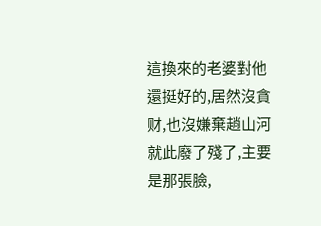這換來的老婆對他還挺好的,居然沒貪财,也沒嫌棄趙山河就此廢了殘了,主要是那張臉,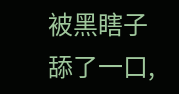被黑瞎子舔了一口,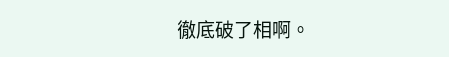徹底破了相啊。